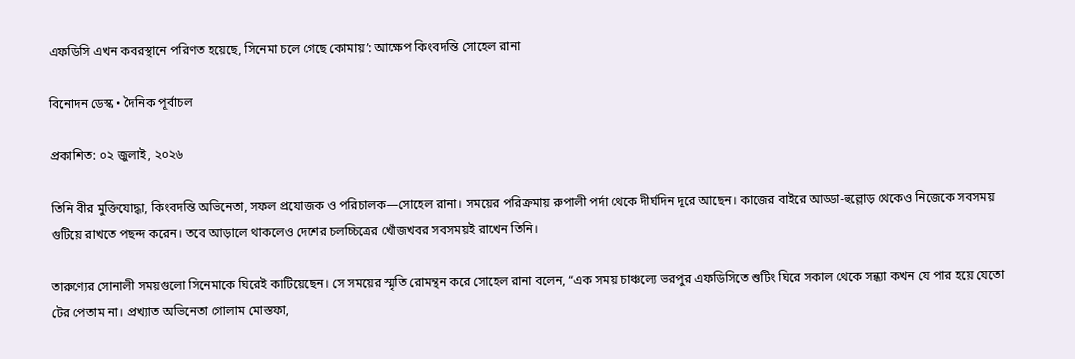এফডিসি এখন কবরস্থানে পরিণত হয়েছে, সিনেমা চলে গেছে কোমায়’: আক্ষেপ কিংবদন্তি সোহেল রানা

বিনোদন ডেস্ক • দৈনিক পূর্বাচল

প্রকাশিত: ০২ জুলাই, ২০২৬

তিনি বীর মুক্তিযোদ্ধা, কিংবদন্তি অভিনেতা, সফল প্রযোজক ও পরিচালক—সোহেল রানা। সময়ের পরিক্রমায় রুপালী পর্দা থেকে দীর্ঘদিন দূরে আছেন। কাজের বাইরে আড্ডা-হুল্লোড় থেকেও নিজেকে সবসময় গুটিয়ে রাখতে পছন্দ করেন। তবে আড়ালে থাকলেও দেশের চলচ্চিত্রের খোঁজখবর সবসময়ই রাখেন তিনি।

তারুণ্যের সোনালী সময়গুলো সিনেমাকে ঘিরেই কাটিয়েছেন। সে সময়ের স্মৃতি রোমন্থন করে সোহেল রানা বলেন, “এক সময় চাঞ্চল্যে ভরপুর এফডিসিতে শুটিং ঘিরে সকাল থেকে সন্ধ্যা কখন যে পার হয়ে যেতো টের পেতাম না। প্রখ্যাত অভিনেতা গোলাম মোস্তফা,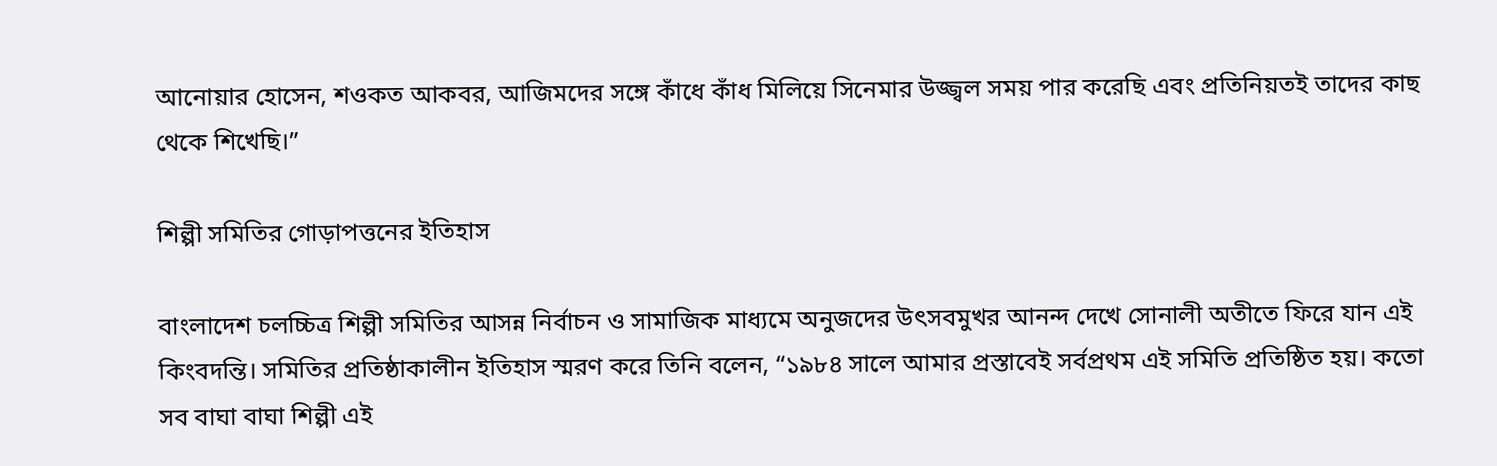আনোয়ার হোসেন, শওকত আকবর, আজিমদের সঙ্গে কাঁধে কাঁধ মিলিয়ে সিনেমার উজ্জ্বল সময় পার করেছি এবং প্রতিনিয়তই তাদের কাছ থেকে শিখেছি।”

শিল্পী সমিতির গোড়াপত্তনের ইতিহাস

বাংলাদেশ চলচ্চিত্র শিল্পী সমিতির আসন্ন নির্বাচন ও সামাজিক মাধ্যমে অনুজদের উৎসবমুখর আনন্দ দেখে সোনালী অতীতে ফিরে যান এই কিংবদন্তি। সমিতির প্রতিষ্ঠাকালীন ইতিহাস স্মরণ করে তিনি বলেন, “১৯৮৪ সালে আমার প্রস্তাবেই সর্বপ্রথম এই সমিতি প্রতিষ্ঠিত হয়। কতো সব বাঘা বাঘা শিল্পী এই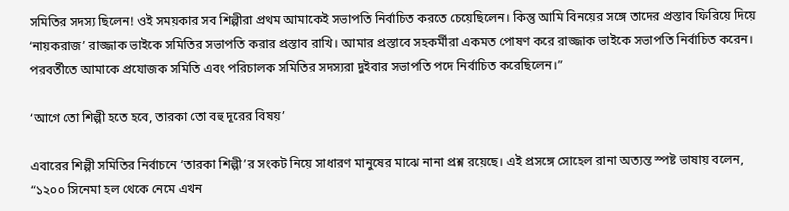সমিতির সদস্য ছিলেন! ওই সময়কার সব শিল্পীরা প্রথম আমাকেই সভাপতি নির্বাচিত করতে চেয়েছিলেন। কিন্তু আমি বিনয়ের সঙ্গে তাদের প্রস্তাব ফিরিয়ে দিয়ে ‘নায়করাজ’ রাজ্জাক ভাইকে সমিতির সভাপতি করার প্রস্তাব রাখি। আমার প্রস্তাবে সহকর্মীরা একমত পোষণ করে রাজ্জাক ভাইকে সভাপতি নির্বাচিত করেন। পরবর্তীতে আমাকে প্রযোজক সমিতি এবং পরিচালক সমিতির সদস্যরা দুইবার সভাপতি পদে নির্বাচিত করেছিলেন।”

‘আগে তো শিল্পী হতে হবে, তারকা তো বহু দূরের বিষয়’

এবারের শিল্পী সমিতির নির্বাচনে ‘তারকা শিল্পী’র সংকট নিয়ে সাধারণ মানুষের মাঝে নানা প্রশ্ন রয়েছে। এই প্রসঙ্গে সোহেল রানা অত্যন্ত স্পষ্ট ভাষায় বলেন, “১২০০ সিনেমা হল থেকে নেমে এখন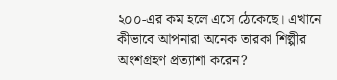২০০-এর কম হলে এসে ঠেকেছে। এখানে কীভাবে আপনারা অনেক তারকা শিল্পীর অংশগ্রহণ প্রত্যাশা করেন?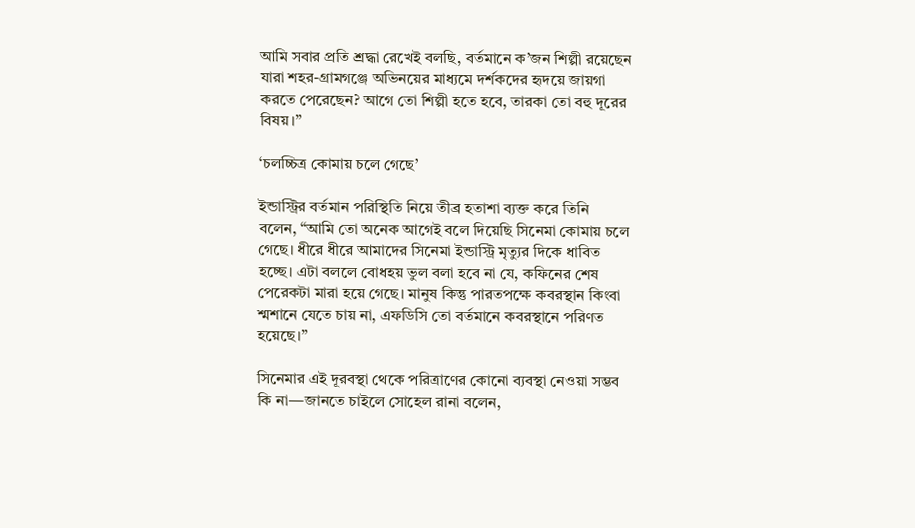আমি সবার প্রতি শ্রদ্ধা রেখেই বলছি, বর্তমানে ক’জন শিল্পী রয়েছেন যারা শহর-গ্রামগঞ্জে অভিনয়ের মাধ্যমে দর্শকদের হৃদয়ে জায়গা করতে পেরেছেন? আগে তো শিল্পী হতে হবে, তারকা তো বহু দূরের বিষয়।”

‘চলচ্চিত্র কোমায় চলে গেছে’

ইন্ডাস্ট্রির বর্তমান পরিস্থিতি নিয়ে তীব্র হতাশা ব্যক্ত করে তিনি বলেন, “আমি তো অনেক আগেই বলে দিয়েছি সিনেমা কোমায় চলে গেছে। ধীরে ধীরে আমাদের সিনেমা ইন্ডাস্ট্রি মৃত্যুর দিকে ধাবিত হচ্ছে। এটা বললে বোধহয় ভুল বলা হবে না যে, কফিনের শেষ পেরেকটা মারা হয়ে গেছে। মানুষ কিন্তু পারতপক্ষে কবরস্থান কিংবা শ্মশানে যেতে চায় না, এফডিসি তো বর্তমানে কবরস্থানে পরিণত হয়েছে।”

সিনেমার এই দূরবস্থা থেকে পরিত্রাণের কোনো ব্যবস্থা নেওয়া সম্ভব কি না—জানতে চাইলে সোহেল রানা বলেন,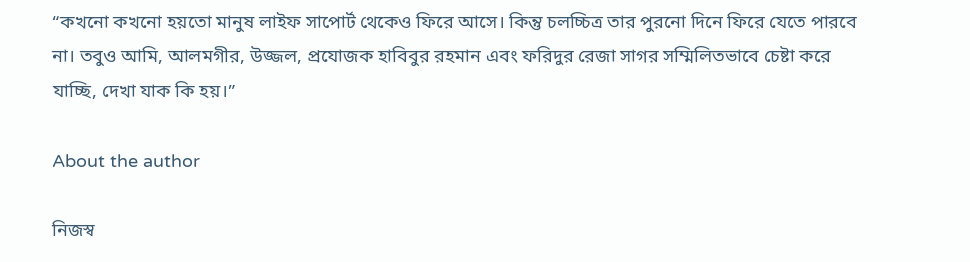“কখনো কখনো হয়তো মানুষ লাইফ সাপোর্ট থেকেও ফিরে আসে। কিন্তু চলচ্চিত্র তার পুরনো দিনে ফিরে যেতে পারবে না। তবুও আমি, আলমগীর, উজ্জল, প্রযোজক হাবিবুর রহমান এবং ফরিদুর রেজা সাগর সম্মিলিতভাবে চেষ্টা করে যাচ্ছি, দেখা যাক কি হয়।”

About the author

নিজস্ব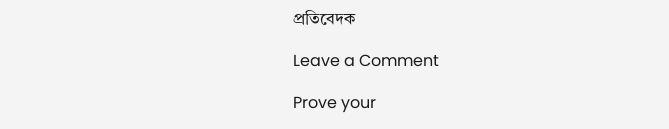প্রতিবেদক

Leave a Comment

Prove your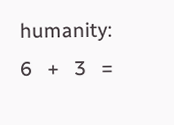humanity: 6   +   3   =